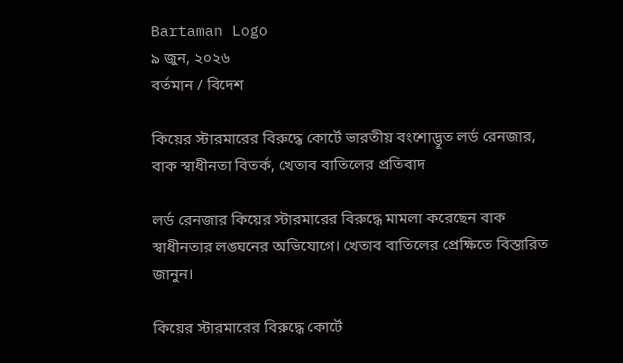Bartaman Logo
৯ জুন, ২০২৬
বর্তমান / বিদেশ

কিয়ের স্টারমারের বিরুদ্ধে কোর্টে ভারতীয় বংশোদ্ভূত লর্ড রেনজার, বাক স্বাধীনতা বিতর্ক, খেতাব বাতিলের প্রতিবাদ

লর্ড রেনজার কিয়ের স্টারমারের বিরুদ্ধে মামলা করেছেন বাক স্বাধীনতার লঙ্ঘনের অভিযোগে। খেতাব বাতিলের প্রেক্ষিতে বিস্তারিত জানুন।

কিয়ের স্টারমারের বিরুদ্ধে কোর্টে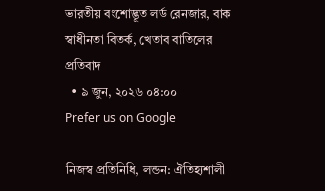ভারতীয় বংশোদ্ভূত লর্ড রেনজার, বাক স্বাধীনতা বিতর্ক, খেতাব বাতিলের প্রতিবাদ
  • ৯ জুন, ২০২৬ ০৪:০০
Prefer us on Google

নিজস্ব প্রতিনিধি, লন্ডন: ঐতিহ্যশালী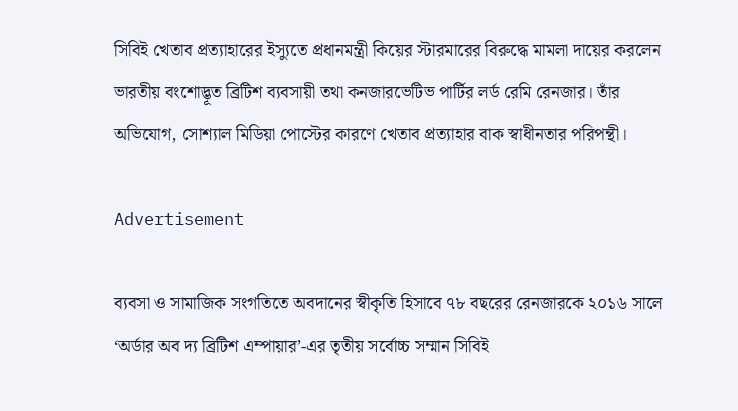সিবিই খেতাব প্রত্যাহারের ইস্যুতে প্রধানমন্ত্রী কিয়ের স্টারমারের বিরুদ্ধে মামলা দায়ের করলেন ভারতীয় বংশোদ্ভূত ব্রিটিশ ব্যবসায়ী তথা কনজারভেটিভ পার্টির লর্ড রেমি রেনজার। তাঁর অভিযোগ, সোশ্যাল মিডিয়া পোস্টের কারণে খেতাব প্রত্যাহার বাক স্বাধীনতার পরিপন্থী।

Advertisement

ব্যবসা ও সামাজিক সংগতিতে অবদানের স্বীকৃতি হিসাবে ৭৮ বছরের রেনজারকে ২০১৬ সালে ‘অর্ডার অব দ্য ব্রিটিশ এম্পায়ার’-এর তৃতীয় সর্বোচ্চ সম্মান সিবিই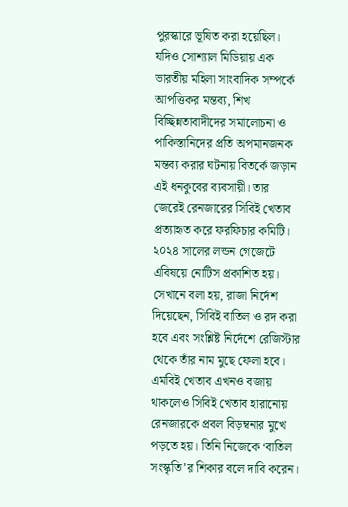পুরস্কারে ভূষিত করা হয়েছিল। যদিও সোশ্যাল মিডিয়ায় এক ভারতীয় মহিলা সাংবাদিক সম্পর্কে আপত্তিকর মন্তব্য, শিখ বিচ্ছিন্নতাবাদীদের সমালোচনা ও পাকিস্তানিদের প্রতি অপমানজনক মন্তব্য করার ঘটনায় বিতর্কে জড়ান এই ধনকুবের ব্যবসায়ী। তার জেরেই রেনজারের সিবিই খেতাব প্রত্যাহৃত করে ফরফিচার কমিটি। ২০২৪ সালের লন্ডন গেজেটে এবিষয়ে নোটিস প্রকাশিত হয়। সেখানে বলা হয়, রাজা নির্দেশ দিয়েছেন, সিবিই বাতিল ও রদ করা হবে এবং সংশ্লিষ্ট নির্দেশে রেজিস্টার থেকে তাঁর নাম মুছে ফেলা হবে। এমবিই খেতাব এখনও বজায় থাকলেও সিবিই খেতাব হারানোয় রেনজারকে প্রবল বিড়ম্বনার মুখে পড়তে হয়। তিনি নিজেকে ‘বাতিল সংস্কৃতি’র শিকার বলে দাবি করেন।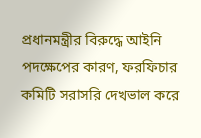প্রধানমন্ত্রীর বিরুদ্ধে আইনি পদক্ষেপের কারণ, ফরফিচার কমিটি সরাসরি দেখভাল করে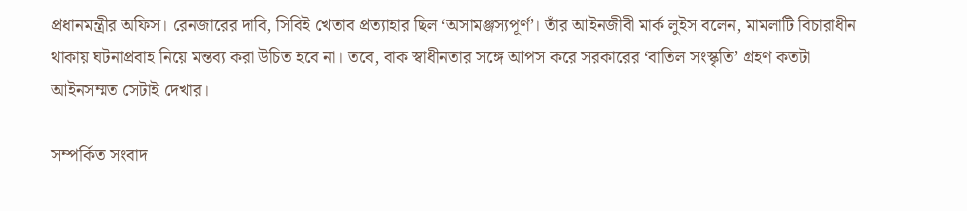প্রধানমন্ত্রীর অফিস। রেনজারের দাবি, সিবিই খেতাব প্রত্যাহার ছিল ‘অসামঞ্জস্যপূর্ণ’। তাঁর আইনজীবী মার্ক লুইস বলেন, মামলাটি বিচারাধীন থাকায় ঘটনাপ্রবাহ নিয়ে মন্তব্য করা উচিত হবে না। তবে, বাক স্বাধীনতার সঙ্গে আপস করে সরকারের ‘বাতিল সংস্কৃতি’ গ্রহণ কতটা আইনসম্মত সেটাই দেখার।

সম্পর্কিত সংবাদ